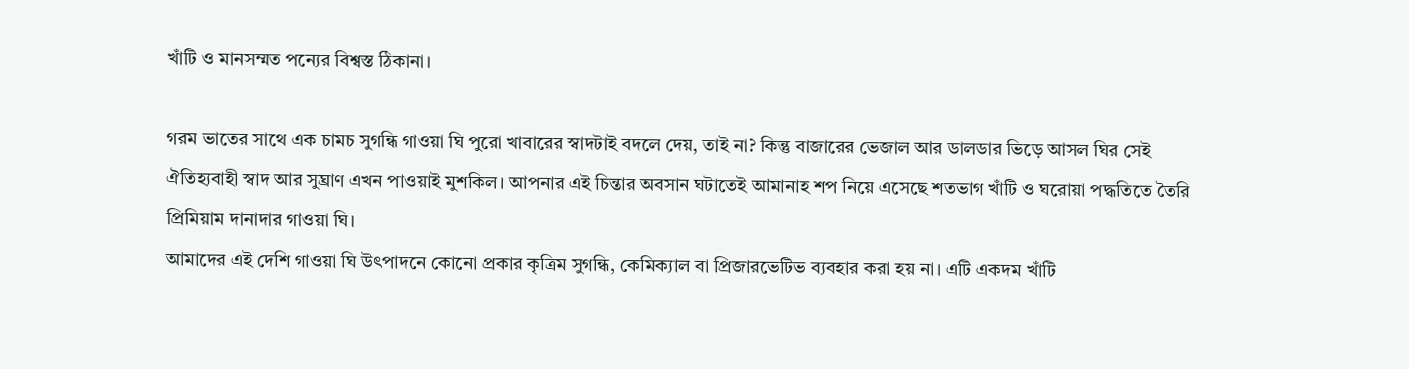খাঁটি ও মানসম্মত পন্যের বিশ্বস্ত ঠিকানা।

গরম ভাতের সাথে এক চামচ সুগন্ধি গাওয়া ঘি পুরো খাবারের স্বাদটাই বদলে দেয়, তাই না? কিন্তু বাজারের ভেজাল আর ডালডার ভিড়ে আসল ঘির সেই ঐতিহ্যবাহী স্বাদ আর সুঘ্রাণ এখন পাওয়াই মুশকিল। আপনার এই চিন্তার অবসান ঘটাতেই আমানাহ শপ নিয়ে এসেছে শতভাগ খাঁটি ও ঘরোয়া পদ্ধতিতে তৈরি প্রিমিয়াম দানাদার গাওয়া ঘি।
আমাদের এই দেশি গাওয়া ঘি উৎপাদনে কোনো প্রকার কৃত্রিম সুগন্ধি, কেমিক্যাল বা প্রিজারভেটিভ ব্যবহার করা হয় না। এটি একদম খাঁটি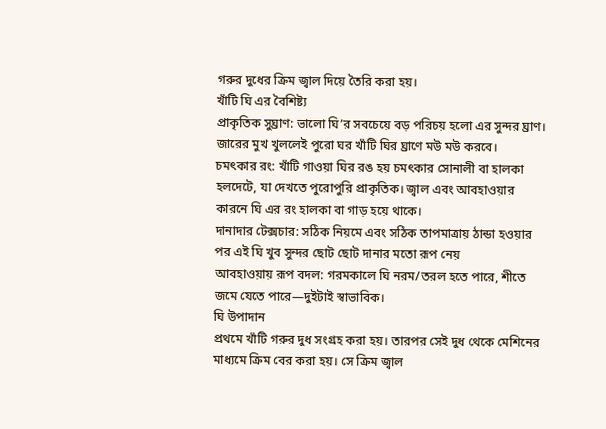গরুর দুধের ক্রিম জ্বাল দিয়ে তৈরি করা হয়।
খাঁটি ঘি এর বৈশিষ্ট্য
প্রাকৃতিক সুঘ্রাণ: ভালো ঘি’র সবচেয়ে বড় পরিচয় হলো এর সুন্দর ঘ্রাণ। জারের মুখ খুললেই পুরো ঘর খাঁটি ঘির ঘ্রাণে মউ মউ করবে।
চমৎকার রং: খাঁটি গাওয়া ঘির রঙ হয় চমৎকার সোনালী বা হালকা হলদেটে, যা দেখতে পুরোপুরি প্রাকৃতিক। জ্বাল এবং আবহাওয়ার কারনে ঘি এর রং হালকা বা গাড় হয়ে থাকে।
দানাদার টেক্সচার: সঠিক নিয়মে এবং সঠিক তাপমাত্রায় ঠান্ডা হওয়ার পর এই ঘি খুব সুন্দর ছোট ছোট দানার মতো রূপ নেয়
আবহাওয়ায় রূপ বদল: গরমকালে ঘি নরম/তরল হতে পারে, শীতে জমে যেতে পারে—দুইটাই স্বাভাবিক।
ঘি উপাদান
প্রথমে খাঁটি গরুর দুধ সংগ্রহ করা হয়। তারপর সেই দুধ থেকে মেশিনের মাধ্যমে ক্রিম বের করা হয়। সে ক্রিম জ্বাল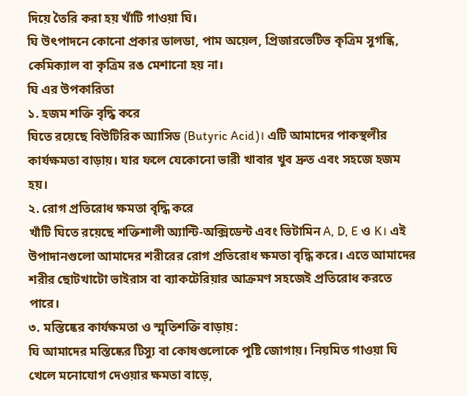দিয়ে তৈরি করা হয় খাঁটি গাওয়া ঘি।
ঘি উৎপাদনে কোনো প্রকার ডালডা, পাম অয়েল, প্রিজারভেটিভ কৃত্রিম সুগন্ধি, কেমিক্যাল বা কৃত্রিম রঙ মেশানো হয় না।
ঘি এর উপকারিতা
১. হজম শক্তি বৃদ্ধি করে
ঘিতে রয়েছে বিউটিরিক অ্যাসিড (Butyric Acid)। এটি আমাদের পাকস্থলীর কার্যক্ষমতা বাড়ায়। যার ফলে যেকোনো ভারী খাবার খুব দ্রুত এবং সহজে হজম হয়।
২. রোগ প্রতিরোধ ক্ষমতা বৃদ্ধি করে
খাঁটি ঘিতে রয়েছে শক্তিশালী অ্যান্টি-অক্সিডেন্ট এবং ভিটামিন A, D, E ও K। এই উপাদানগুলো আমাদের শরীরের রোগ প্রতিরোধ ক্ষমতা বৃদ্ধি করে। এতে আমাদের শরীর ছোটখাটো ভাইরাস বা ব্যাকটেরিয়ার আক্রমণ সহজেই প্রতিরোধ করতে পারে।
৩. মস্তিষ্কের কার্যক্ষমতা ও স্মৃতিশক্তি বাড়ায়:
ঘি আমাদের মস্তিষ্কের টিস্যু বা কোষগুলোকে পুষ্টি জোগায়। নিয়মিত গাওয়া ঘি খেলে মনোযোগ দেওয়ার ক্ষমতা বাড়ে,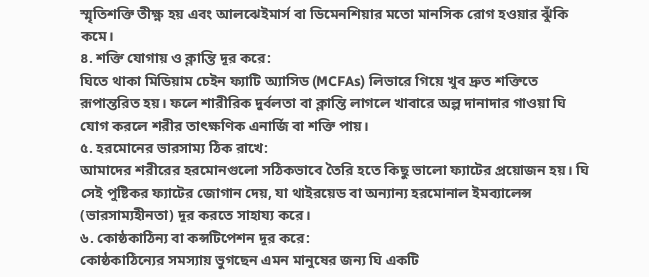স্মৃতিশক্তি তীক্ষ্ণ হয় এবং আলঝেইমার্স বা ডিমেনশিয়ার মতো মানসিক রোগ হওয়ার ঝুঁকি কমে।
৪. শক্তি যোগায় ও ক্লান্তি দূর করে:
ঘিতে থাকা মিডিয়াম চেইন ফ্যাটি অ্যাসিড (MCFAs) লিভারে গিয়ে খুব দ্রুত শক্তিতে রূপান্তরিত হয়। ফলে শারীরিক দুর্বলতা বা ক্লান্তি লাগলে খাবারে অল্প দানাদার গাওয়া ঘি যোগ করলে শরীর তাৎক্ষণিক এনার্জি বা শক্তি পায়।
৫. হরমোনের ভারসাম্য ঠিক রাখে:
আমাদের শরীরের হরমোনগুলো সঠিকভাবে তৈরি হতে কিছু ভালো ফ্যাটের প্রয়োজন হয়। ঘি সেই পুষ্টিকর ফ্যাটের জোগান দেয়, যা থাইরয়েড বা অন্যান্য হরমোনাল ইমব্যালেন্স (ভারসাম্যহীনতা) দূর করতে সাহায্য করে।
৬. কোষ্ঠকাঠিন্য বা কন্সটিপেশন দূর করে:
কোষ্ঠকাঠিন্যের সমস্যায় ভুগছেন এমন মানুষের জন্য ঘি একটি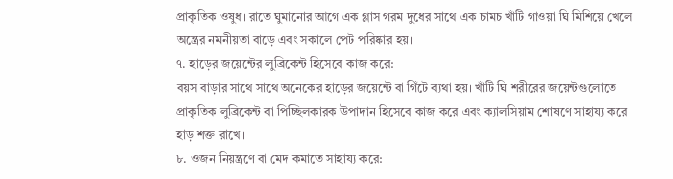প্রাকৃতিক ওষুধ। রাতে ঘুমানোর আগে এক গ্লাস গরম দুধের সাথে এক চামচ খাঁটি গাওয়া ঘি মিশিয়ে খেলে অন্ত্রের নমনীয়তা বাড়ে এবং সকালে পেট পরিষ্কার হয়।
৭. হাড়ের জয়েন্টের লুব্রিকেন্ট হিসেবে কাজ করে:
বয়স বাড়ার সাথে সাথে অনেকের হাড়ের জয়েন্টে বা গিঁটে ব্যথা হয়। খাঁটি ঘি শরীরের জয়েন্টগুলোতে প্রাকৃতিক লুব্রিকেন্ট বা পিচ্ছিলকারক উপাদান হিসেবে কাজ করে এবং ক্যালসিয়াম শোষণে সাহায্য করে হাড় শক্ত রাখে।
৮. ওজন নিয়ন্ত্রণে বা মেদ কমাতে সাহায্য করে: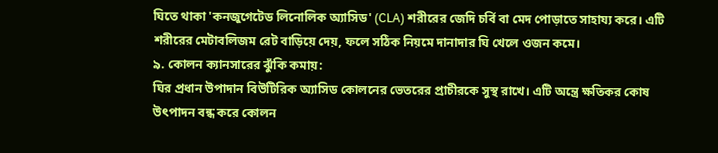ঘিতে থাকা 'কনজুগেটেড লিনোলিক অ্যাসিড' (CLA) শরীরের জেদি চর্বি বা মেদ পোড়াতে সাহায্য করে। এটি শরীরের মেটাবলিজম রেট বাড়িয়ে দেয়, ফলে সঠিক নিয়মে দানাদার ঘি খেলে ওজন কমে।
৯. কোলন ক্যানসারের ঝুঁকি কমায়:
ঘির প্রধান উপাদান বিউটিরিক অ্যাসিড কোলনের ভেতরের প্রাচীরকে সুস্থ রাখে। এটি অন্ত্রে ক্ষতিকর কোষ উৎপাদন বন্ধ করে কোলন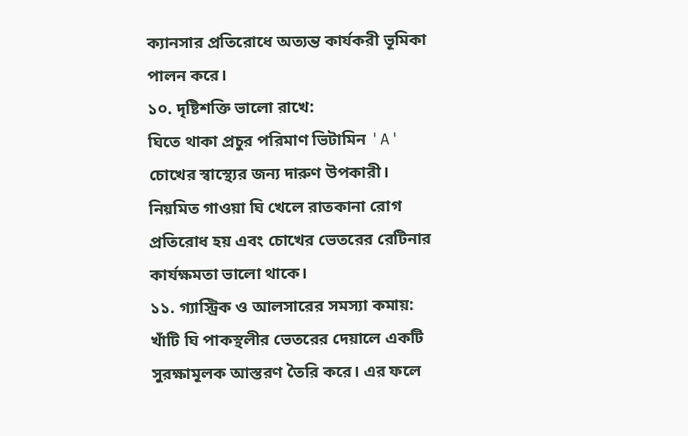ক্যানসার প্রতিরোধে অত্যন্ত কার্যকরী ভূমিকা পালন করে।
১০. দৃষ্টিশক্তি ভালো রাখে:
ঘিতে থাকা প্রচুর পরিমাণ ভিটামিন 'A' চোখের স্বাস্থ্যের জন্য দারুণ উপকারী। নিয়মিত গাওয়া ঘি খেলে রাতকানা রোগ প্রতিরোধ হয় এবং চোখের ভেতরের রেটিনার কার্যক্ষমতা ভালো থাকে।
১১. গ্যাস্ট্রিক ও আলসারের সমস্যা কমায়:
খাঁটি ঘি পাকস্থলীর ভেতরের দেয়ালে একটি সুরক্ষামূলক আস্তরণ তৈরি করে। এর ফলে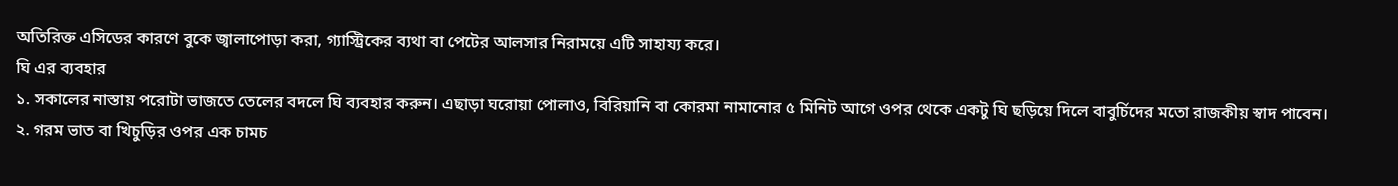অতিরিক্ত এসিডের কারণে বুকে জ্বালাপোড়া করা, গ্যাস্ট্রিকের ব্যথা বা পেটের আলসার নিরাময়ে এটি সাহায্য করে।
ঘি এর ব্যবহার
১. সকালের নাস্তায় পরোটা ভাজতে তেলের বদলে ঘি ব্যবহার করুন। এছাড়া ঘরোয়া পোলাও, বিরিয়ানি বা কোরমা নামানোর ৫ মিনিট আগে ওপর থেকে একটু ঘি ছড়িয়ে দিলে বাবুর্চিদের মতো রাজকীয় স্বাদ পাবেন।
২. গরম ভাত বা খিচুড়ির ওপর এক চামচ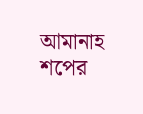আমানাহ শপের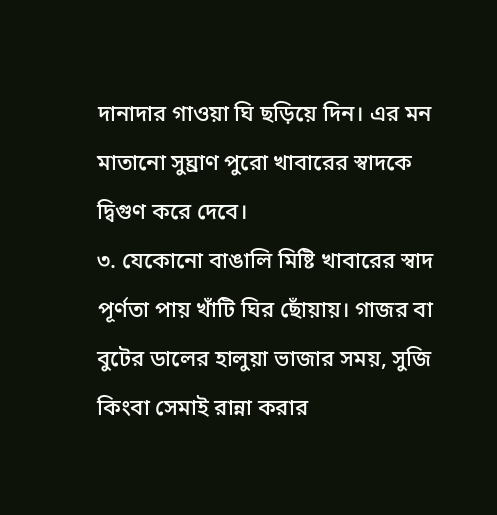দানাদার গাওয়া ঘি ছড়িয়ে দিন। এর মন মাতানো সুঘ্রাণ পুরো খাবারের স্বাদকে দ্বিগুণ করে দেবে।
৩. যেকোনো বাঙালি মিষ্টি খাবারের স্বাদ পূর্ণতা পায় খাঁটি ঘির ছোঁয়ায়। গাজর বা বুটের ডালের হালুয়া ভাজার সময়, সুজি কিংবা সেমাই রান্না করার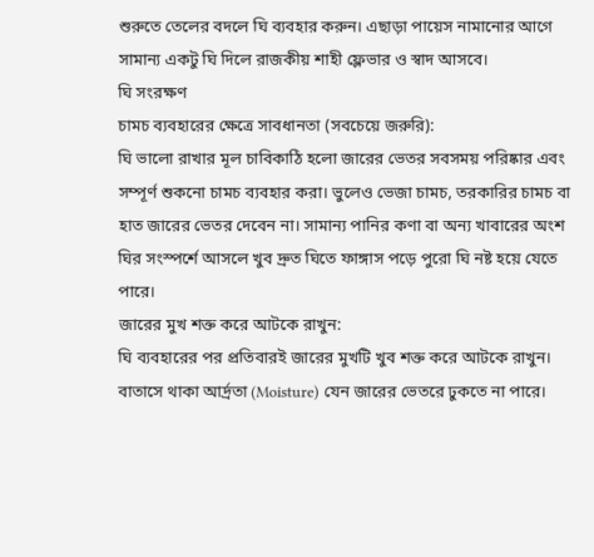শুরুতে তেলের বদলে ঘি ব্যবহার করুন। এছাড়া পায়েস নামানোর আগে সামান্য একটু ঘি দিলে রাজকীয় শাহী ফ্লেভার ও স্বাদ আসবে।
ঘি সংরক্ষণ
চামচ ব্যবহারের ক্ষেত্রে সাবধানতা (সবচেয়ে জরুরি):
ঘি ভালো রাখার মূল চাবিকাঠি হলো জারের ভেতর সবসময় পরিষ্কার এবং সম্পূর্ণ শুকনো চামচ ব্যবহার করা। ভুলেও ভেজা চামচ, তরকারির চামচ বা হাত জারের ভেতর দেবেন না। সামান্য পানির কণা বা অন্য খাবারের অংশ ঘির সংস্পর্শে আসলে খুব দ্রুত ঘিতে ফাঙ্গাস পড়ে পুরো ঘি নষ্ট হয়ে যেতে পারে।
জারের মুখ শক্ত করে আটকে রাখুন:
ঘি ব্যবহারের পর প্রতিবারই জারের মুখটি খুব শক্ত করে আটকে রাখুন। বাতাসে থাকা আর্দ্রতা (Moisture) যেন জারের ভেতরে ঢুকতে না পারে।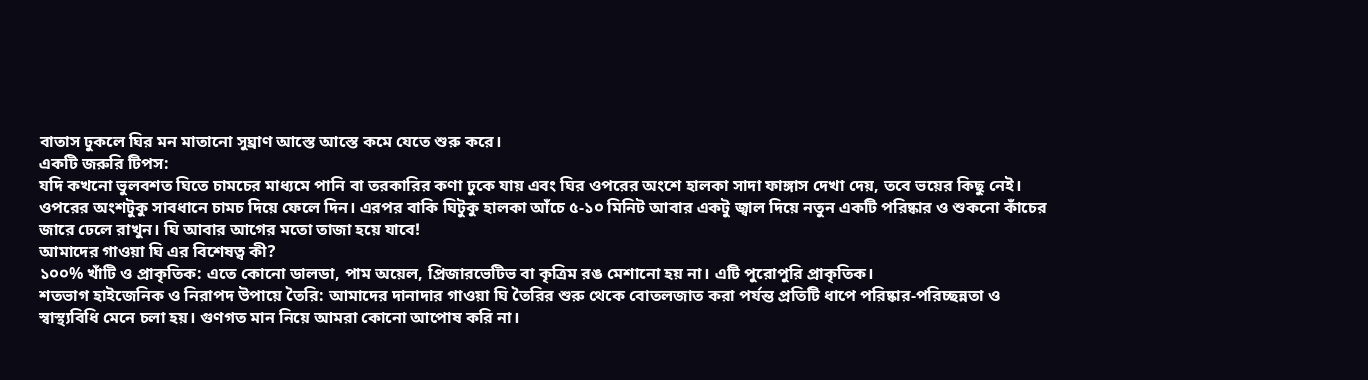বাতাস ঢুকলে ঘির মন মাতানো সুঘ্রাণ আস্তে আস্তে কমে যেতে শুরু করে।
একটি জরুরি টিপস:
যদি কখনো ভুলবশত ঘিতে চামচের মাধ্যমে পানি বা তরকারির কণা ঢুকে যায় এবং ঘির ওপরের অংশে হালকা সাদা ফাঙ্গাস দেখা দেয়, তবে ভয়ের কিছু নেই। ওপরের অংশটুকু সাবধানে চামচ দিয়ে ফেলে দিন। এরপর বাকি ঘিটুকু হালকা আঁচে ৫-১০ মিনিট আবার একটু জ্বাল দিয়ে নতুন একটি পরিষ্কার ও শুকনো কাঁচের জারে ঢেলে রাখুন। ঘি আবার আগের মতো তাজা হয়ে যাবে!
আমাদের গাওয়া ঘি এর বিশেষত্ব কী?
১০০% খাঁটি ও প্রাকৃতিক: এতে কোনো ডালডা, পাম অয়েল, প্রিজারভেটিভ বা কৃত্রিম রঙ মেশানো হয় না। এটি পুরোপুরি প্রাকৃতিক।
শতভাগ হাইজেনিক ও নিরাপদ উপায়ে তৈরি: আমাদের দানাদার গাওয়া ঘি তৈরির শুরু থেকে বোতলজাত করা পর্যন্ত প্রতিটি ধাপে পরিষ্কার-পরিচ্ছন্নতা ও স্বাস্থ্যবিধি মেনে চলা হয়। গুণগত মান নিয়ে আমরা কোনো আপোষ করি না।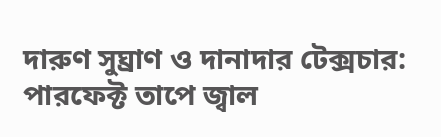দারুণ সুঘ্রাণ ও দানাদার টেক্সচার: পারফেক্ট তাপে জ্বাল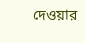দেওয়ার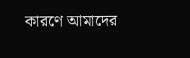কারণে আমাদের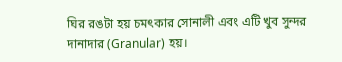ঘির রঙটা হয় চমৎকার সোনালী এবং এটি খুব সুন্দর দানাদার (Granular) হয়।